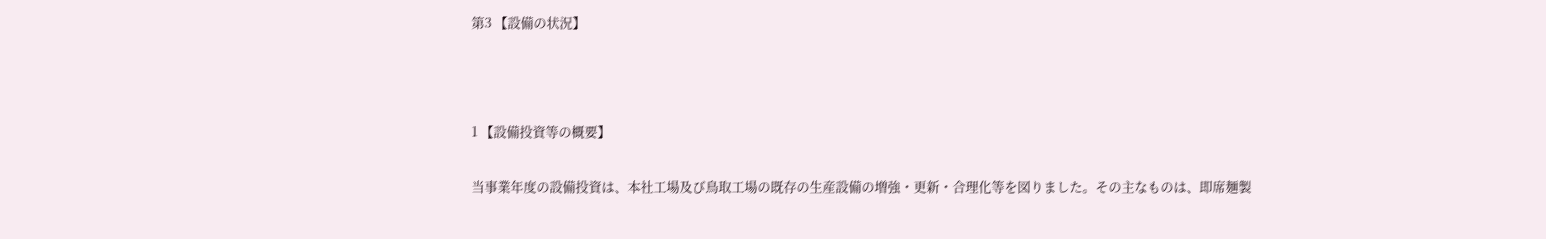第3 【設備の状況】



1 【設備投資等の概要】

当事業年度の設備投資は、本社工場及び鳥取工場の既存の生産設備の増強・更新・合理化等を図りました。その主なものは、即席麺製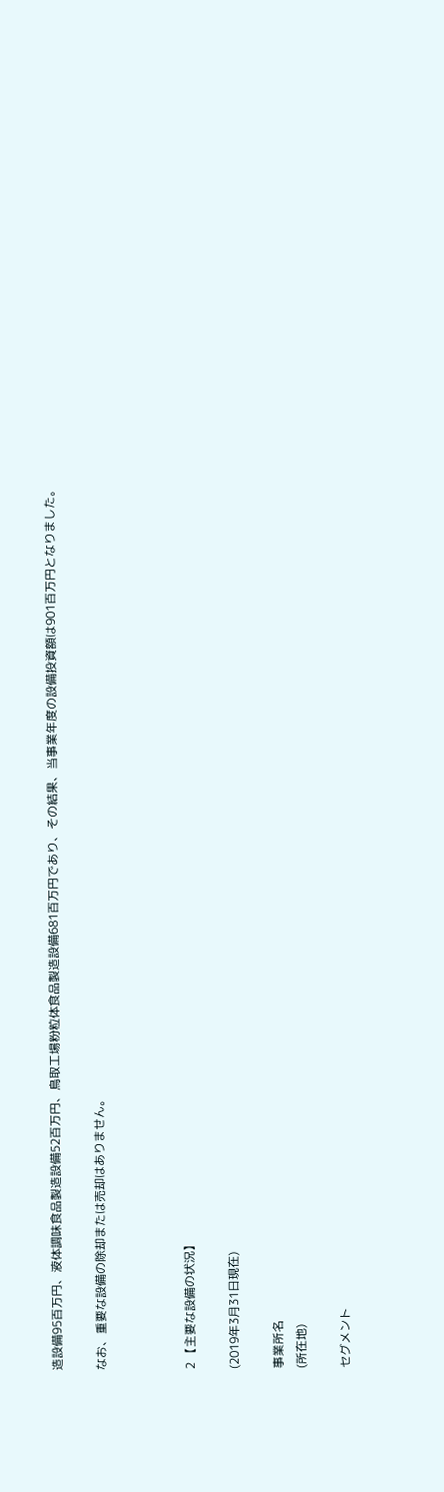造設備95百万円、液体調味食品製造設備52百万円、鳥取工場粉粒体食品製造設備681百万円であり、その結果、当事業年度の設備投資額は901百万円となりました。

なお、重要な設備の除却または売却はありません。



2 【主要な設備の状況】

(2019年3月31日現在)

事業所名
(所在地)

セグメント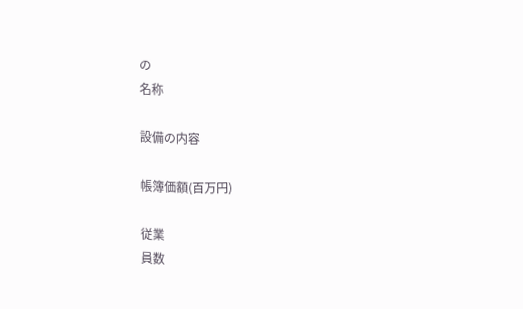の
名称

設備の内容

帳簿価額(百万円)

従業
員数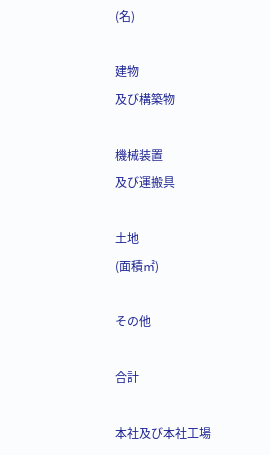(名)

建物
及び構築物

機械装置
及び運搬具

土地
(面積㎡)

その他

合計

本社及び本社工場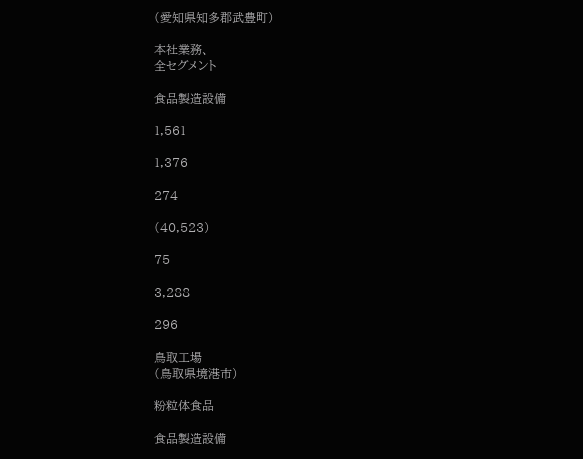(愛知県知多郡武豊町)

本社業務、
全セグメント

食品製造設備

1,561

1,376

274

(40,523)

75

3,288

296

鳥取工場
(鳥取県境港市)

粉粒体食品

食品製造設備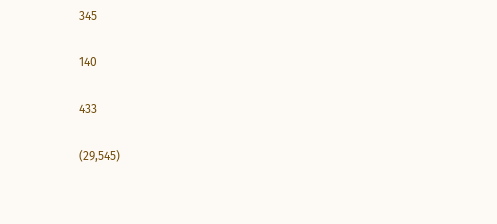345

140

433

(29,545)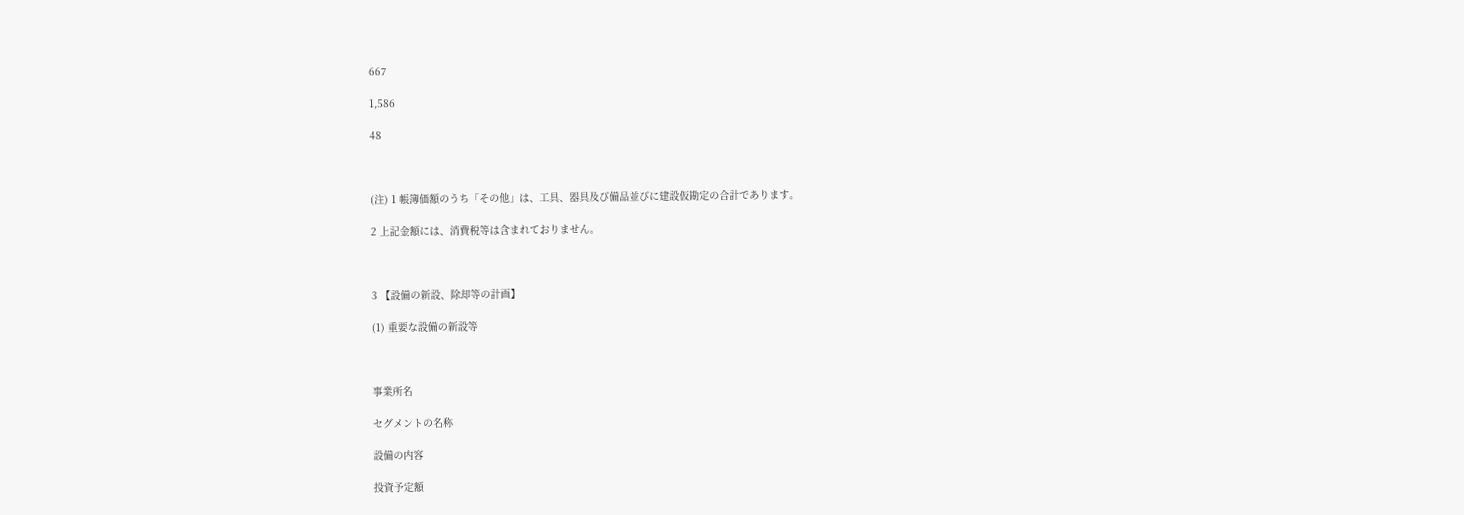667

1,586

48



(注) 1 帳簿価額のうち「その他」は、工具、器具及び備品並びに建設仮勘定の合計であります。

2 上記金額には、消費税等は含まれておりません。



3 【設備の新設、除却等の計画】

(1) 重要な設備の新設等



事業所名

セグメントの名称

設備の内容

投資予定額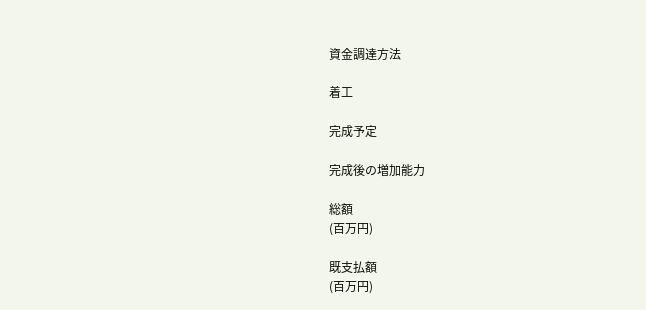資金調達方法

着工

完成予定

完成後の増加能力

総額
(百万円)

既支払額
(百万円)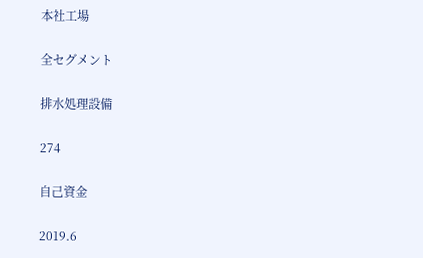本社工場

全セグメント

排水処理設備

274

自己資金

2019.6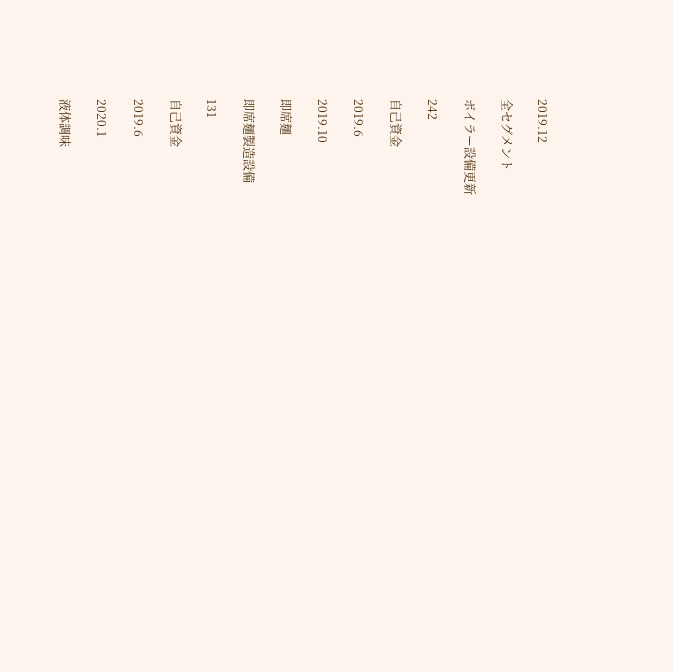2019.12

全セグメント

ボイラー設備更新

242

自己資金

2019.6

2019.10

即席麺

即席麺製造設備

131

自己資金

2019.6

2020.1

液体調味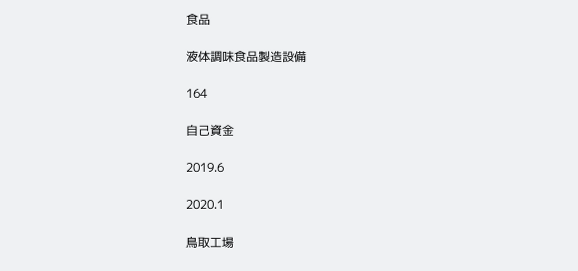食品

液体調味食品製造設備

164

自己資金

2019.6

2020.1

鳥取工場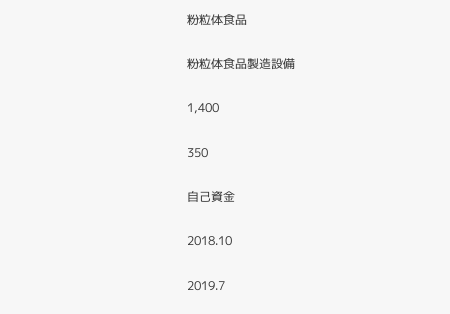粉粒体食品

粉粒体食品製造設備

1,400

350

自己資金

2018.10

2019.7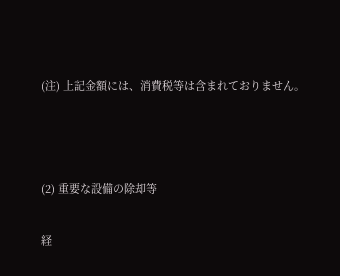(注) 上記金額には、消費税等は含まれておりません。



(2) 重要な設備の除却等

経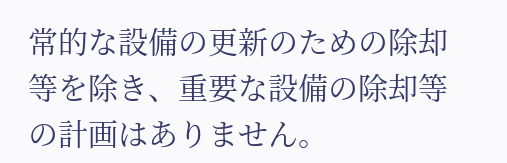常的な設備の更新のための除却等を除き、重要な設備の除却等の計画はありません。